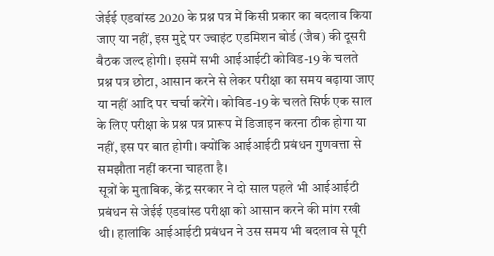जेईई एडवांस्ड 2020 के प्रश्न पत्र में किसी प्रकार का बदलाव किया जाए या नहीं, इस मुद्दे पर ज्वाइंट एडमिशन बोर्ड (जैब) की दूसरी बैठक जल्द होगी। इसमें सभी आईआईटी कोविड-19 के चलते प्रश्न पत्र छोटा, आसान करने से लेकर परीक्षा का समय बढ़ाया जाए या नहीं आदि पर चर्चा करेंगे। कोविड-19 के चलते सिर्फ एक साल के लिए परीक्षा के प्रश्न पत्र प्रारूप में डिजाइन करना ठीक होगा या नहीं, इस पर बात होगी। क्योंकि आईआईटी प्रबंधन गुणवत्ता से समझौता नहीं करना चाहता है।
सूत्रों के मुताबिक, केंद्र सरकार ने दो साल पहले भी आईआईटी प्रबंधन से जेईई एडवांस्ड परीक्षा को आसान करने की मांग रखी थी। हालांकि आईआईटी प्रबंधन ने उस समय भी बदलाव से पूरी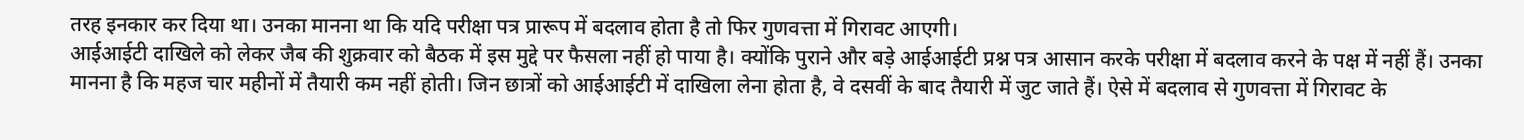तरह इनकार कर दिया था। उनका मानना था कि यदि परीक्षा पत्र प्रारूप में बदलाव होता है तो फिर गुणवत्ता में गिरावट आएगी।
आईआईटी दाखिले को लेकर जैब की शुक्रवार को बैठक में इस मुद्दे पर फैसला नहीं हो पाया है। क्योंकि पुराने और बड़े आईआईटी प्रश्न पत्र आसान करके परीक्षा में बदलाव करने के पक्ष में नहीं हैं। उनका मानना है कि महज चार महीनों में तैयारी कम नहीं होती। जिन छात्रों को आईआईटी में दाखिला लेना होता है, वे दसवीं के बाद तैयारी में जुट जाते हैं। ऐसे में बदलाव से गुणवत्ता में गिरावट के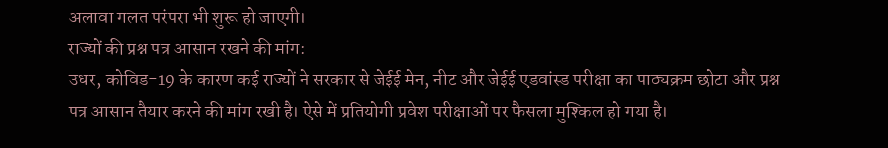अलावा गलत परंपरा भी शुरू हो जाएगी।
राज्यों की प्रश्न पत्र आसान रखने की मांग:
उधर, कोविड-19 के कारण कई राज्यों ने सरकार से जेईई मेन, नीट और जेईई एडवांस्ड परीक्षा का पाठ्यक्रम छोटा और प्रश्न पत्र आसान तैयार करने की मांग रखी है। ऐसे में प्रतियोगी प्रवेश परीक्षाओं पर फैसला मुश्किल हो गया है।